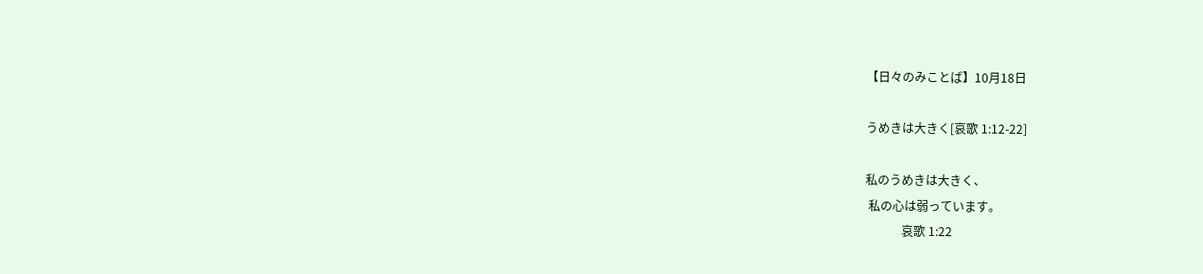【日々のみことば】10月18日

うめきは大きく[哀歌 1:12-22]

私のうめきは大きく、
 私の心は弱っています。
            哀歌 1:22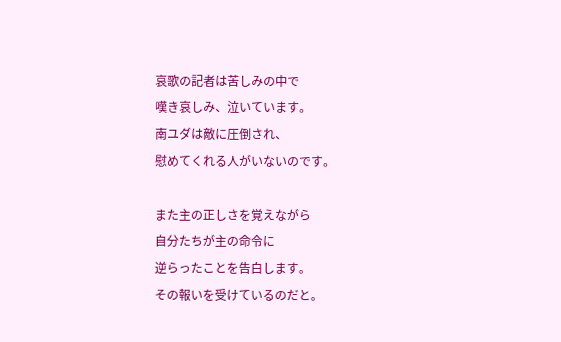哀歌の記者は苦しみの中で
嘆き哀しみ、泣いています。
南ユダは敵に圧倒され、
慰めてくれる人がいないのです。

また主の正しさを覚えながら
自分たちが主の命令に
逆らったことを告白します。
その報いを受けているのだと。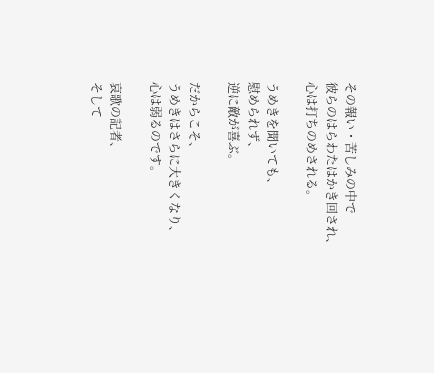その報い・苦しみの中で
彼らのはらわたはかき回され、
心は打ちのめされる。

うめきを聞いても、
慰められず、
逆に敵が喜ぶ。

だからこそ、
うめきはさらに大きくなり、
心は弱るのです。

哀歌の記者、
そして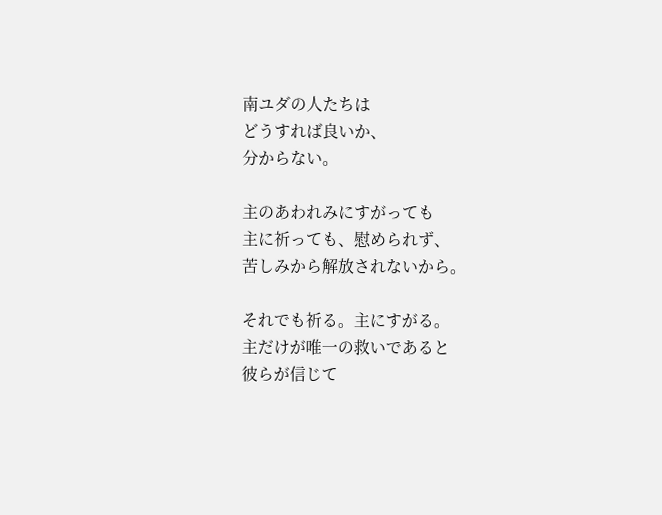南ユダの人たちは
どうすれば良いか、
分からない。

主のあわれみにすがっても
主に祈っても、慰められず、
苦しみから解放されないから。

それでも祈る。主にすがる。
主だけが唯一の救いであると
彼らが信じて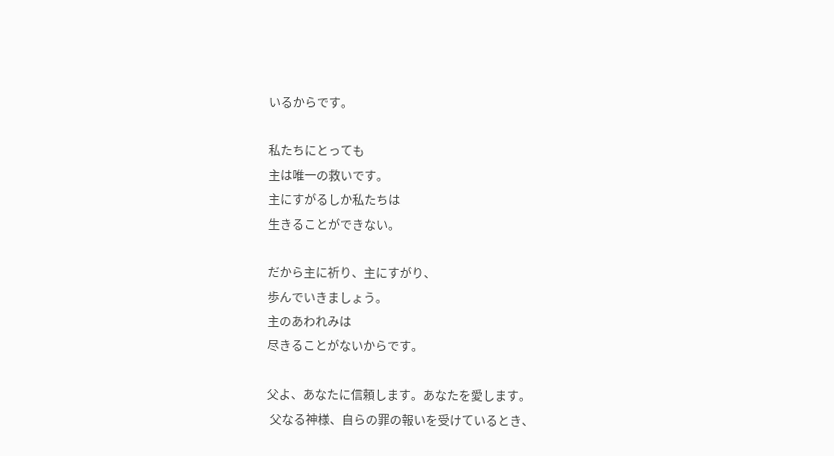いるからです。

私たちにとっても
主は唯一の救いです。
主にすがるしか私たちは
生きることができない。

だから主に祈り、主にすがり、
歩んでいきましょう。
主のあわれみは
尽きることがないからです。

父よ、あなたに信頼します。あなたを愛します。
 父なる神様、自らの罪の報いを受けているとき、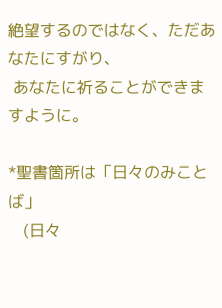絶望するのではなく、ただあなたにすがり、
 あなたに祈ることができますように。

*聖書箇所は「日々のみことば」
   (日々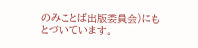のみことば出版委員会)にもとづいています。